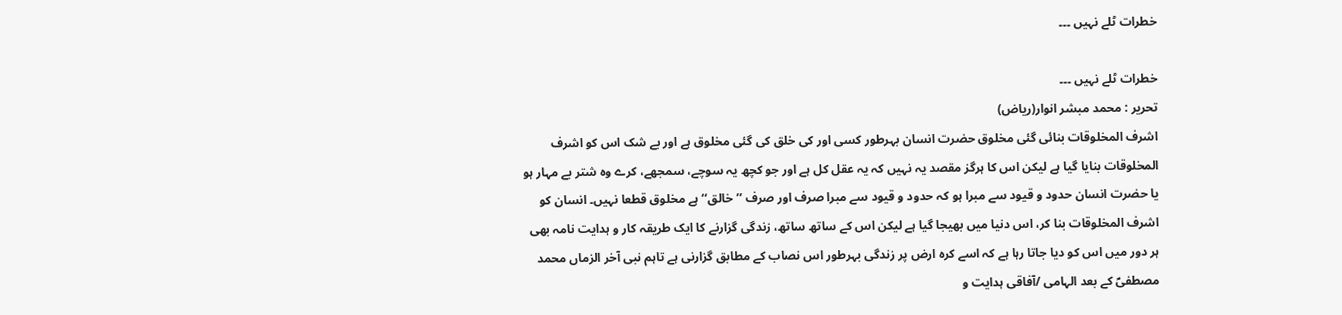خطرات ٹلے نہیں ۔۔۔

خطرات ٹلے نہیں ۔۔۔
تحریر : محمد مبشر انوار(ریاض)
اشرف المخلوقات بنائی گئی مخلوق حضرت انسان بہرطور کسی اور کی خلق کی گئی مخلوق ہے اور بے شک اس کو اشرف المخلوقات بنایا گیا ہے لیکن اس کا ہرگز مقصد یہ نہیں کہ یہ عقل کل ہے اور جو کچھ یہ سوچے، سمجھے، کرے وہ شتر بے مہار ہو یا حضرت انسان حدود و قیود سے مبرا ہو کہ حدود و قیود سے مبرا صرف اور صرف ’’ خالق‘‘ ہے مخلوق قطعا نہیں۔ انسان کو اشرف المخلوقات بنا کر، اس دنیا میں بھیجا گیا ہے لیکن اس کے ساتھ ساتھ، زندگی گزارنے کا ایک طریقہ کار و ہدایت نامہ بھی ہر دور میں اس کو دیا جاتا رہا ہے کہ اسے کرہ ارض پر زندگی بہرطور اس نصاب کے مطابق گزارنی ہے تاہم نبی آخر الزماں محمد مصطفیؐ کے بعد الہامی /آفاقی ہدایت و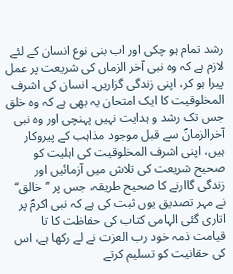رشد تمام ہو چکی اور اب بنی نوع انسان کے لئے لازم ہے کہ وہ نبی آخر الزماں کی شریعت پر عمل پیرا ہو کر، اپنی زندگی گزاریں۔ انسان کی اشرف المخلوقیت کا ایک امتحان یہ بھی ہے کہ وہ خلق جس تک رشد و ہدایت نہیں پہنچی اور وہ نبی آخرالزمانؐ سے قبل موجود مذاہب کے پیروکار ہیں، اپنی اشرف المخلوقیت کی اہلیت کو صحیح شریعت کی تلاش میں آزمائیں اور زندگی گاارنے کا صحیح طریقہ، جس پر ’’ خالق‘‘ نے مہر تصدیق یوں ثبت کی ہے کہ نبی اکرمؐ پر اتاری گئی الہامی کتاب کی حفاظت کا تا قیامت ذمہ خود رب العزت نے لے رکھا ہے، اس کی حقانیت کو تسلیم کرتے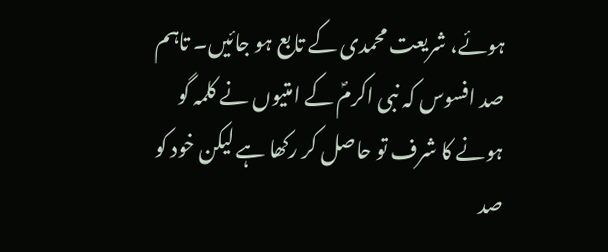ہوئے، شریعت محمدی کے تابع ہو جائیں۔ تاہم صد افسوس کہ نبی اکرمؐ کے امتیوں نے کلمہ گو ہونے کا شرف تو حاصل کر رکھا ہے لیکن خود کو صد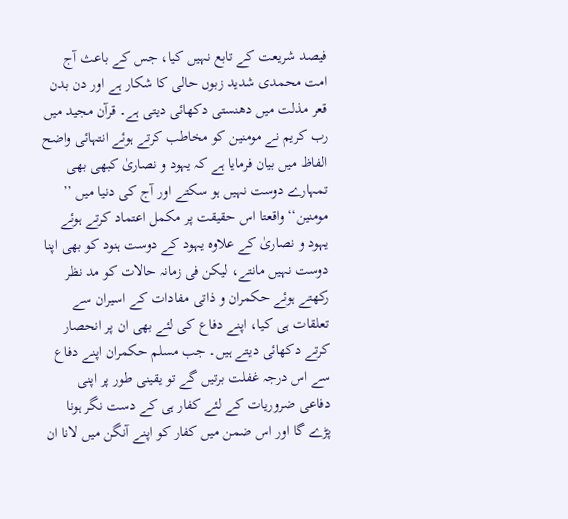فیصد شریعت کے تابع نہیں کیا، جس کے باعث آج امت محمدی شدید زبوں حالی کا شکار ہے اور دن بدن قعر مذلت میں دھنستی دکھائی دیتی ہے۔ قرآن مجید میں رب کریم نے مومنین کو مخاطب کرتے ہوئے انتہائی واضح الفاظ میں بیان فرمایا ہے کہ یہود و نصاریٰ کبھی بھی تمہارے دوست نہیں ہو سکتے اور آج کی دنیا میں ’’ مومنین‘‘ واقعتا اس حقیقت پر مکمل اعتماد کرتے ہوئے یہود و نصاریٰ کے علاوہ یہود کے دوست ہنود کو بھی اپنا دوست نہیں مانتے، لیکن فی زمانہ حالات کو مد نظر رکھتے ہوئے حکمران و ذاتی مفادات کے اسیران سے تعلقات ہی کیا، اپنے دفاع کی لئے بھی ان پر انحصار کرتے دکھائی دیتے ہیں۔ جب مسلم حکمران اپنے دفاع سے اس درجہ غفلت برتیں گے تو یقینی طور پر اپنی دفاعی ضروریات کے لئے کفار ہی کے دست نگر ہونا پڑے گا اور اس ضمن میں کفار کو اپنے آنگن میں لانا ان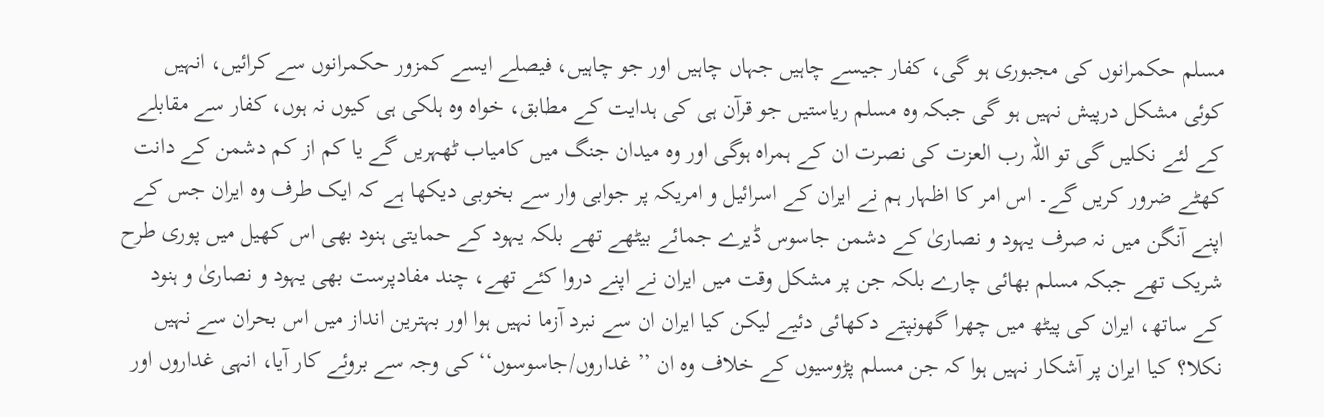مسلم حکمرانوں کی مجبوری ہو گی، کفار جیسے چاہیں جہاں چاہیں اور جو چاہیں، فیصلے ایسے کمزور حکمرانوں سے کرائیں، انہیں کوئی مشکل درپیش نہیں ہو گی جبکہ وہ مسلم ریاستیں جو قرآن ہی کی ہدایت کے مطابق، خواہ وہ ہلکی ہی کیوں نہ ہوں، کفار سے مقابلے کے لئے نکلیں گی تو اللہ رب العزت کی نصرت ان کے ہمراہ ہوگی اور وہ میدان جنگ میں کامیاب ٹھہریں گے یا کم از کم دشمن کے دانت کھٹے ضرور کریں گے۔ اس امر کا اظہار ہم نے ایران کے اسرائیل و امریکہ پر جوابی وار سے بخوبی دیکھا ہے کہ ایک طرف وہ ایران جس کے اپنے آنگن میں نہ صرف یہود و نصاریٰ کے دشمن جاسوس ڈیرے جمائے بیٹھے تھے بلکہ یہود کے حمایتی ہنود بھی اس کھیل میں پوری طرح شریک تھے جبکہ مسلم بھائی چارے بلکہ جن پر مشکل وقت میں ایران نے اپنے دروا کئے تھے، چند مفادپرست بھی یہود و نصاریٰ و ہنود کے ساتھ، ایران کی پیٹھ میں چھرا گھونپتے دکھائی دئیے لیکن کیا ایران ان سے نبرد آزما نہیں ہوا اور بہترین انداز میں اس بحران سے نہیں نکلا؟ کیا ایران پر آشکار نہیں ہوا کہ جن مسلم پڑوسیوں کے خلاف وہ ان ’’ غداروں/جاسوسوں‘‘ کی وجہ سے بروئے کار آیا، انہی غداروں اور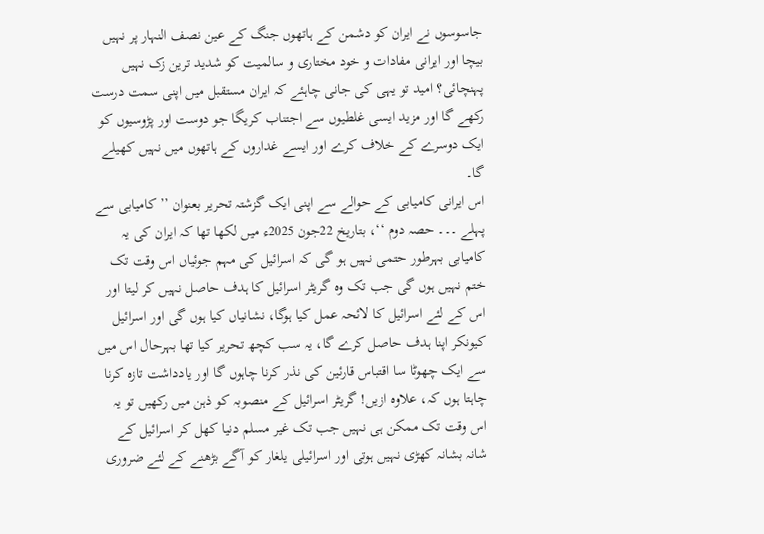جاسوسوں نے ایران کو دشمن کے ہاتھوں جنگ کے عین نصف النہار پر نہیں بیچا اور ایرانی مفادات و خود مختاری و سالمیت کو شدید ترین زک نہیں پہنچائی؟ امید تو یہی کی جانی چاہئے کہ ایران مستقبل میں اپنی سمت درست رکھے گا اور مزید ایسی غلطیوں سے اجتناب کریگا جو دوست اور پڑوسیوں کو ایک دوسرے کے خلاف کرے اور ایسے غداروں کے ہاتھوں میں نہیں کھیلے گا۔
اس ایرانی کامیابی کے حوالے سے اپنی ایک گزشتہ تحریر بعنوان ’’ کامیابی سے پہلے ۔۔۔ حصہ دوم ‘‘، بتاریخ 22جون 2025ء میں لکھا تھا کہ ایران کی یہ کامیابی بہرطور حتمی نہیں ہو گی کہ اسرائیل کی مہم جوئیاں اس وقت تک ختم نہیں ہوں گی جب تک وہ گریٹر اسرائیل کا ہدف حاصل نہیں کر لیتا اور اس کے لئے اسرائیل کا لائحہ عمل کیا ہوگا، نشانیاں کیا ہوں گی اور اسرائیل کیونکر اپنا ہدف حاصل کرے گا، یہ سب کچھ تحریر کیا تھا بہرحال اس میں سے ایک چھوٹا سا اقتباس قارئین کی نذر کرنا چاہوں گا اور یادداشت تازہ کرنا چاہتا ہوں کہ، علاوہ ازیں! گریٹر اسرائیل کے منصوبہ کو ذہن میں رکھیں تو یہ اس وقت تک ممکن ہی نہیں جب تک غیر مسلم دنیا کھل کر اسرائیل کے شانہ بشانہ کھڑی نہیں ہوتی اور اسرائیلی یلغار کو آگے بڑھنے کے لئے ضروری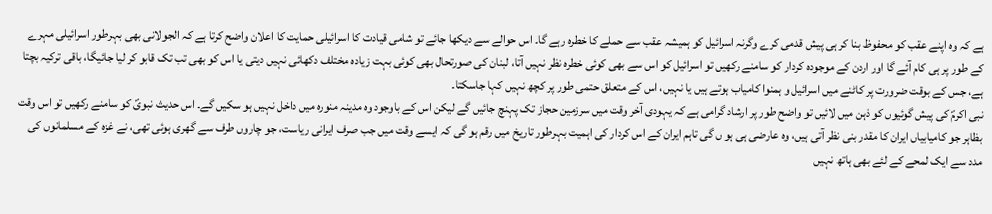ہے کہ وہ اپنے عقب کو محفوظ بنا کر ہی پیش قدمی کرے وگرنہ اسرائیل کو ہمیشہ عقب سے حملے کا خطرہ رہے گا۔ اس حوالے سے دیکھا جائے تو شامی قیادت کا اسرائیلی حمایت کا اعلان واضح کرتا ہے کہ الجولانی بھی بہرطور اسرائیلی مہرے کے طور پر ہی کام آئے گا اور اردن کے موجودہ کردار کو سامنے رکھیں تو اسرائیل کو اس سے بھی کوئی خطرہ نظر نہیں آتا، لبنان کی صورتحال بھی کوئی بہت زیادہ مختلف دکھائی نہیں دیتی یا اس کو بھی تب تک قابو کر لیا جائیگا، باقی ترکیہ بچتا ہے، جس کے بوقت ضرورت پر کاٹنے میں اسرائیل و ہمنوا کامیاب ہوتے ہیں یا نہیں، اس کے متعلق حتمی طور پر کچھ نہیں کہا جاسکتا۔
نبی اکرمؐ کی پیش گوئیوں کو ذہن میں لائیں تو واضح طور پر ارشاد گرامی ہے کہ یہودی آخر وقت میں سرزمین حجاز تک پہنچ جائیں گے لیکن اس کے باوجود وہ مدینہ منورہ میں داخل نہیں ہو سکیں گے۔ اس حدیث نبویؐ کو سامنے رکھیں تو اس وقت بظاہر جو کامیابیاں ایران کا مقدر بنی نظر آتی ہیں، وہ عارضی ہی ہو ں گی تاہم ایران کے اس کردار کی اہمیت بہرطور تاریخ میں رقم ہو گی کہ ایسے وقت میں جب صرف ایرانی ریاست، جو چاروں طرف سے گھری ہوئی تھی، نے غزہ کے مسلمانوں کی مدد سے ایک لمحے کے لئے بھی ہاتھ نہیں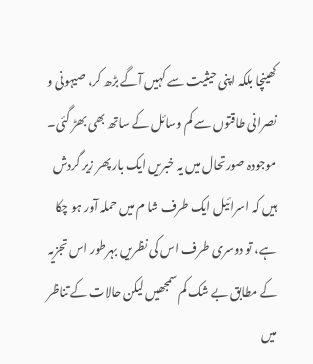کھینچا بلکہ اپنی حیثیت سے کہیں آگے بڑھ کر، صیہونی و نصرانی طاقتوں سے کم وسائل کے ساتھ بھی بھڑ گئی۔
موجودہ صورتحال میں یہ خبریں ایک بار پھر زیر گردش ہیں کہ اسرائیل ایک طرف شا م میں حملہ آور ہو چکا ہے، تو دوسری طرف اس کی نظریں بہرطور اس تجزیہ کے مطابق بے شک کم سمجھیں لیکن حالات کے تناظر میں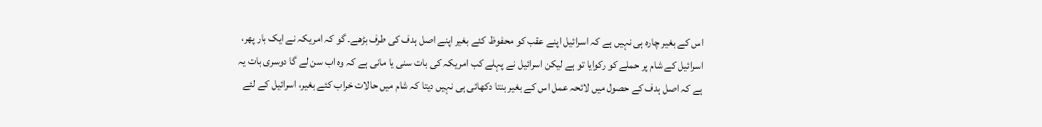اس کے بغیر چارہ ہی نہیں ہے کہ اسرائیل اپنے عقب کو محفوظ کئے بغیر اپنے اصل ہدف کی طرف بڑھے۔ گو کہ امریکہ نے ایک بار پھر، اسرائیل کے شام پر حملے کو رکوایا تو ہے لیکن اسرائیل نے پہلے کب امریکہ کی بات سنی یا مانی ہے کہ وہ اب سن لے گا دوسری بات یہ ہے کہ اصل ہدف کے حصول میں لائحہ عمل اس کے بغیر بنتا دکھائی ہی نہیں دیتا کہ شام میں حالات خراب کئے بغیر، اسرائیل کے لئے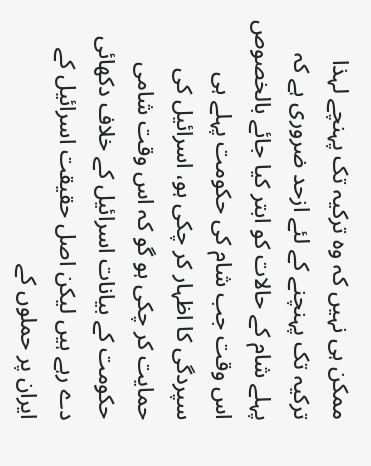ممکن ہی نہیں کہ وہ ترکیہ تک پہنچے لہذا ترکیہ تک پہنچنے کے لئے ازحد ضروری ہے کہ پہلے شام کے حالات کو ابتر کیا جائے بالخصوص اس وقت جب شام کی حکومت پہلے ہی سپردگی کا اظہار کر چکی ہو، اسرائیل کی حمایت کر چکی ہو گو کہ اس وقت شامی حکومت کے بیانات اسرائیل کے خلاف دکھائی دے رہے ہیں لیکن اصل حقیقت اسرائیل کے ایران پر حملوں کے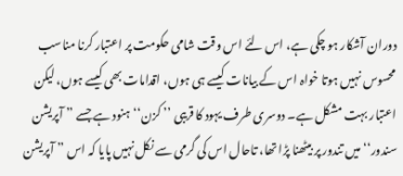دوران آشکار ہو چکی ہے، اس لئے اس وقت شامی حکومت پر اعتبار کرنا مناسب محسوس نہیں ہوتا خواہ اس کے بیانات کیسے ہی ہوں، اقدامات بھی کیسے ہوں، لیکن اعتبار بہت مشکل ہے۔ دوسری طرف یہود کا قریبی ’’ کزن‘‘ ہنود ہے جسے ’’ آپریشن سندور‘‘ میں تندور پر بیٹھنا پڑا تھا، تاحال اس کی گرمی سے نکل نہیں پایا کہ اس ’’ آپریشن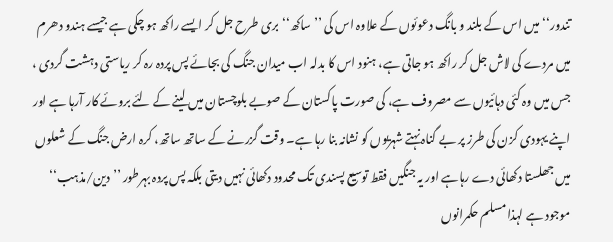تندور‘‘ میں اس کے بلند و بانگ دعوئوں کے علاوہ اس کی ’’ ساکھ‘‘ بری طرح جل کر ایسے راکھ ہو چکی ہے جیسے ہندو دھرم میں مردے کی لاش جل کر راکھ ہو جاتی ہے، ہنود اس کا بدلہ اب میدان جنگ کی بجائے پس پردہ رہ کر ریاستی دہشت گردی ، جس میں وہ کئی دہائیوں سے مصروف ہے، کی صورت پاکستان کے صوبے بلوچستان میں لینے کے لئے بروئے کار آرہا ہے اور اپنے یہودی کزن کی طرز پر بے گناہ نہتے شہریوں کو نشانہ بنا رہا ہے۔ وقت گزرنے کے ساتھ ساتھ، کرہ ارض جنگ کے شعلوں میں جھلستا دکھائی دے رہاہے اور یہ جنگیں فقط توسیع پسندی تک محدود دکھائی نہیں دیتی بلکہ پس پردہ بہرطور ’’ دین/مذہب‘‘ موجود ہے لہذا مسلم حکمرانوں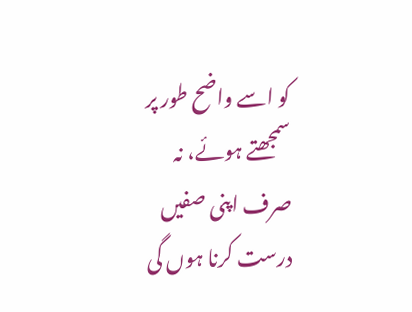کو اسے واضح طور پر سمجھتے ہوئے، نہ صرف اپنی صفیں درست کرنا ہوں گی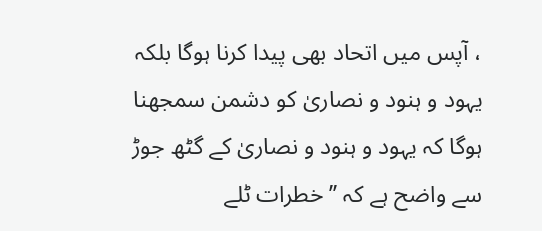، آپس میں اتحاد بھی پیدا کرنا ہوگا بلکہ یہود و ہنود و نصاریٰ کو دشمن سمجھنا ہوگا کہ یہود و ہنود و نصاریٰ کے گٹھ جوڑ سے واضح ہے کہ ’’ خطرات ٹلے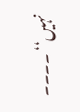نہیں‘‘ ۔۔۔۔